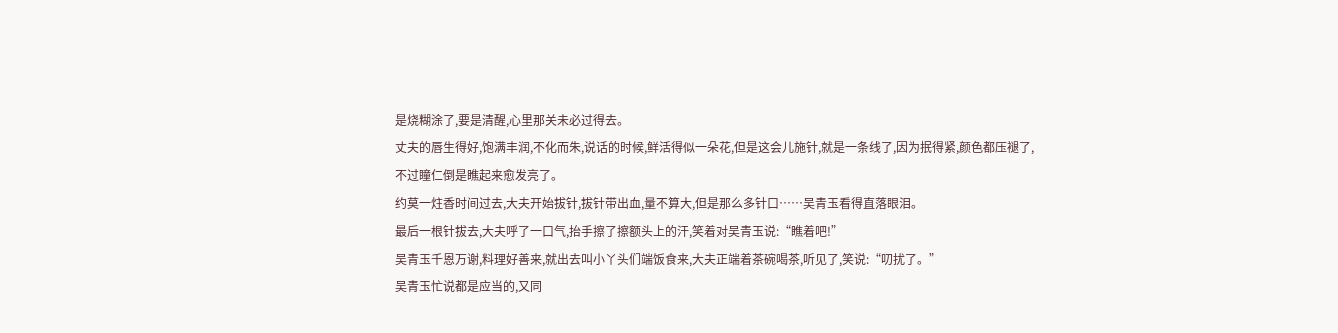是烧糊涂了,要是清醒,心里那关未必过得去。
丈夫的唇生得好,饱满丰润,不化而朱,说话的时候,鲜活得似一朵花,但是这会儿施针,就是一条线了,因为抿得紧,颜色都压褪了,不过瞳仁倒是瞧起来愈发亮了。
约莫一炷香时间过去,大夫开始拔针,拔针带出血,量不算大,但是那么多针口……吴青玉看得直落眼泪。
最后一根针拔去,大夫呼了一口气,抬手擦了擦额头上的汗,笑着对吴青玉说:“瞧着吧!”
吴青玉千恩万谢,料理好善来,就出去叫小丫头们端饭食来,大夫正端着茶碗喝茶,听见了,笑说:“叨扰了。”
吴青玉忙说都是应当的,又同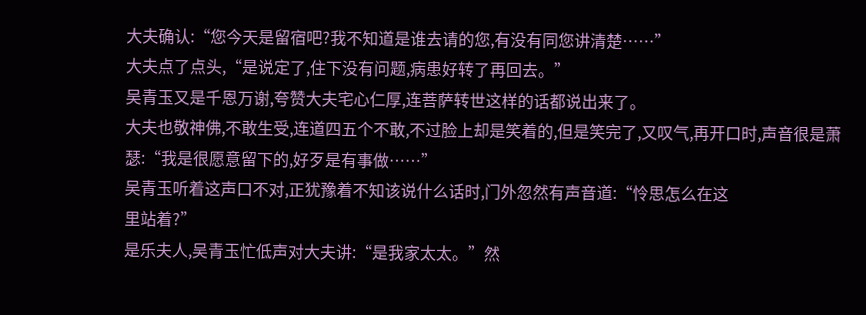大夫确认:“您今天是留宿吧?我不知道是谁去请的您,有没有同您讲清楚……”
大夫点了点头,“是说定了,住下没有问题,病患好转了再回去。”
吴青玉又是千恩万谢,夸赞大夫宅心仁厚,连菩萨转世这样的话都说出来了。
大夫也敬神佛,不敢生受,连道四五个不敢,不过脸上却是笑着的,但是笑完了,又叹气,再开口时,声音很是萧瑟:“我是很愿意留下的,好歹是有事做……”
吴青玉听着这声口不对,正犹豫着不知该说什么话时,门外忽然有声音道:“怜思怎么在这
里站着?”
是乐夫人,吴青玉忙低声对大夫讲:“是我家太太。”然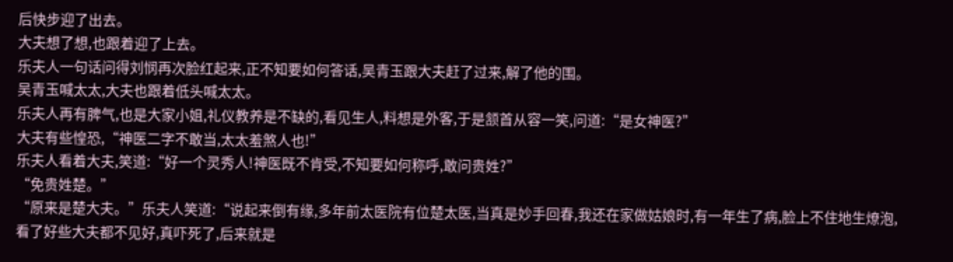后快步迎了出去。
大夫想了想,也跟着迎了上去。
乐夫人一句话问得刘悯再次脸红起来,正不知要如何答话,吴青玉跟大夫赶了过来,解了他的围。
吴青玉喊太太,大夫也跟着低头喊太太。
乐夫人再有脾气,也是大家小姐,礼仪教养是不缺的,看见生人,料想是外客,于是颔首从容一笑,问道:“是女神医?”
大夫有些惶恐,“神医二字不敢当,太太羞煞人也!”
乐夫人看着大夫,笑道:“好一个灵秀人!神医既不肯受,不知要如何称呼,敢问贵姓?”
“免贵姓楚。”
“原来是楚大夫。”乐夫人笑道:“说起来倒有缘,多年前太医院有位楚太医,当真是妙手回春,我还在家做姑娘时,有一年生了病,脸上不住地生燎泡,看了好些大夫都不见好,真吓死了,后来就是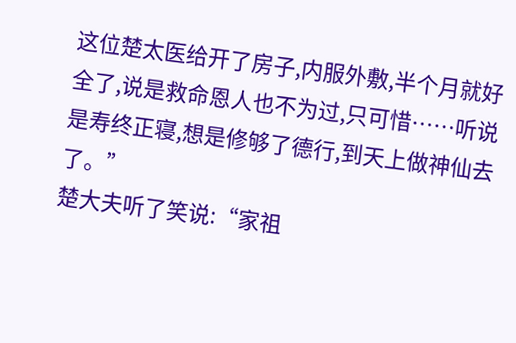这位楚太医给开了房子,内服外敷,半个月就好全了,说是救命恩人也不为过,只可惜……听说是寿终正寝,想是修够了德行,到天上做神仙去了。”
楚大夫听了笑说:“家祖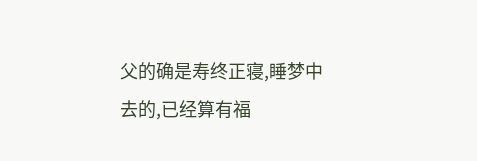父的确是寿终正寝,睡梦中去的,已经算有福